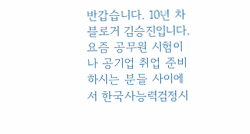반갑습니다. 10년 차 블로거 김승진입니다. 요즘 공무원 시험이나 공기업 취업 준비하시는 분들 사이에서 한국사능력검정시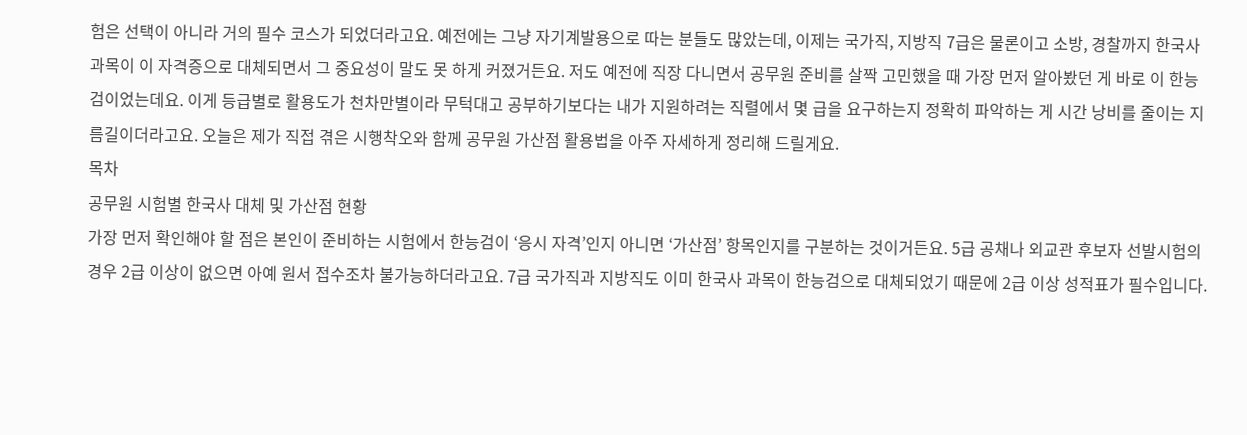험은 선택이 아니라 거의 필수 코스가 되었더라고요. 예전에는 그냥 자기계발용으로 따는 분들도 많았는데, 이제는 국가직, 지방직 7급은 물론이고 소방, 경찰까지 한국사 과목이 이 자격증으로 대체되면서 그 중요성이 말도 못 하게 커졌거든요. 저도 예전에 직장 다니면서 공무원 준비를 살짝 고민했을 때 가장 먼저 알아봤던 게 바로 이 한능검이었는데요. 이게 등급별로 활용도가 천차만별이라 무턱대고 공부하기보다는 내가 지원하려는 직렬에서 몇 급을 요구하는지 정확히 파악하는 게 시간 낭비를 줄이는 지름길이더라고요. 오늘은 제가 직접 겪은 시행착오와 함께 공무원 가산점 활용법을 아주 자세하게 정리해 드릴게요.
목차
공무원 시험별 한국사 대체 및 가산점 현황
가장 먼저 확인해야 할 점은 본인이 준비하는 시험에서 한능검이 ‘응시 자격’인지 아니면 ‘가산점’ 항목인지를 구분하는 것이거든요. 5급 공채나 외교관 후보자 선발시험의 경우 2급 이상이 없으면 아예 원서 접수조차 불가능하더라고요. 7급 국가직과 지방직도 이미 한국사 과목이 한능검으로 대체되었기 때문에 2급 이상 성적표가 필수입니다.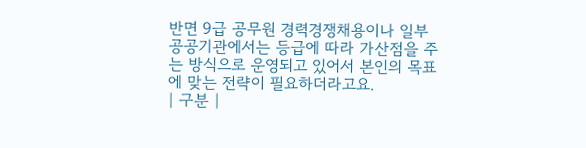반면 9급 공무원 경력경쟁채용이나 일부 공공기관에서는 등급에 따라 가산점을 주는 방식으로 운영되고 있어서 본인의 목표에 맞는 전략이 필요하더라고요.
| 구분 |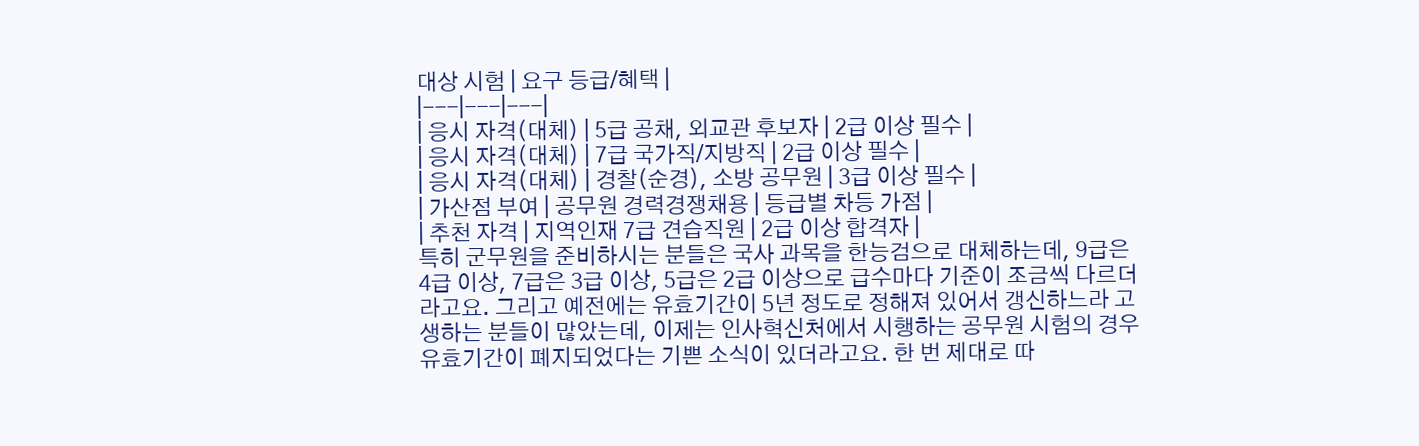대상 시험 | 요구 등급/혜택 |
|---|---|---|
| 응시 자격(대체) | 5급 공채, 외교관 후보자 | 2급 이상 필수 |
| 응시 자격(대체) | 7급 국가직/지방직 | 2급 이상 필수 |
| 응시 자격(대체) | 경찰(순경), 소방 공무원 | 3급 이상 필수 |
| 가산점 부여 | 공무원 경력경쟁채용 | 등급별 차등 가점 |
| 추천 자격 | 지역인재 7급 견습직원 | 2급 이상 합격자 |
특히 군무원을 준비하시는 분들은 국사 과목을 한능검으로 대체하는데, 9급은 4급 이상, 7급은 3급 이상, 5급은 2급 이상으로 급수마다 기준이 조금씩 다르더라고요. 그리고 예전에는 유효기간이 5년 정도로 정해져 있어서 갱신하느라 고생하는 분들이 많았는데, 이제는 인사혁신처에서 시행하는 공무원 시험의 경우 유효기간이 폐지되었다는 기쁜 소식이 있더라고요. 한 번 제대로 따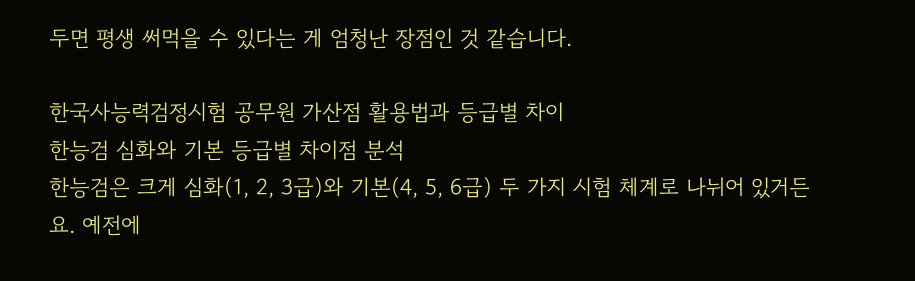두면 평생 써먹을 수 있다는 게 엄청난 장점인 것 같습니다.

한국사능력검정시험 공무원 가산점 활용법과 등급별 차이
한능검 심화와 기본 등급별 차이점 분석
한능검은 크게 심화(1, 2, 3급)와 기본(4, 5, 6급) 두 가지 시험 체계로 나뉘어 있거든요. 예전에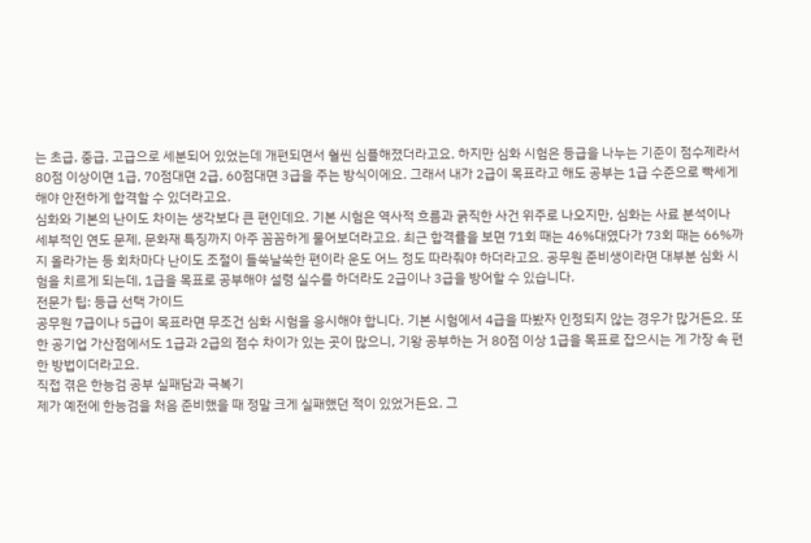는 초급, 중급, 고급으로 세분되어 있었는데 개편되면서 훨씬 심플해졌더라고요. 하지만 심화 시험은 등급을 나누는 기준이 점수제라서 80점 이상이면 1급, 70점대면 2급, 60점대면 3급을 주는 방식이에요. 그래서 내가 2급이 목표라고 해도 공부는 1급 수준으로 빡세게 해야 안전하게 합격할 수 있더라고요.
심화와 기본의 난이도 차이는 생각보다 큰 편인데요. 기본 시험은 역사적 흐름과 굵직한 사건 위주로 나오지만, 심화는 사료 분석이나 세부적인 연도 문제, 문화재 특징까지 아주 꼼꼼하게 물어보더라고요. 최근 합격률을 보면 71회 때는 46%대였다가 73회 때는 66%까지 올라가는 등 회차마다 난이도 조절이 들쑥날쑥한 편이라 운도 어느 정도 따라줘야 하더라고요. 공무원 준비생이라면 대부분 심화 시험을 치르게 되는데, 1급을 목표로 공부해야 설령 실수를 하더라도 2급이나 3급을 방어할 수 있습니다.
전문가 팁: 등급 선택 가이드
공무원 7급이나 5급이 목표라면 무조건 심화 시험을 응시해야 합니다. 기본 시험에서 4급을 따봤자 인정되지 않는 경우가 많거든요. 또한 공기업 가산점에서도 1급과 2급의 점수 차이가 있는 곳이 많으니, 기왕 공부하는 거 80점 이상 1급을 목표로 잡으시는 게 가장 속 편한 방법이더라고요.
직접 겪은 한능검 공부 실패담과 극복기
제가 예전에 한능검을 처음 준비했을 때 정말 크게 실패했던 적이 있었거든요. 그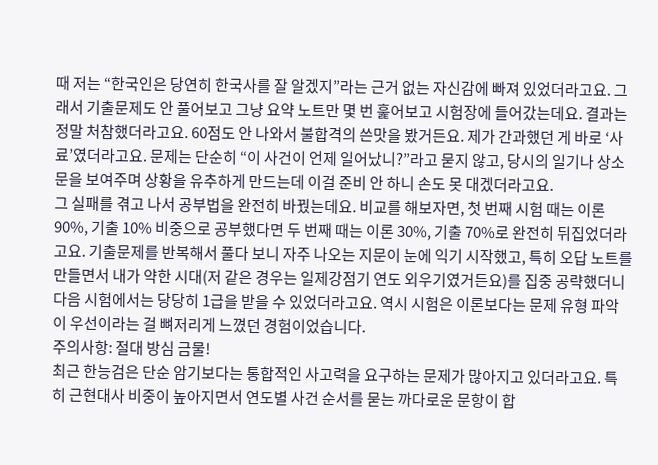때 저는 “한국인은 당연히 한국사를 잘 알겠지”라는 근거 없는 자신감에 빠져 있었더라고요. 그래서 기출문제도 안 풀어보고 그냥 요약 노트만 몇 번 훑어보고 시험장에 들어갔는데요. 결과는 정말 처참했더라고요. 60점도 안 나와서 불합격의 쓴맛을 봤거든요. 제가 간과했던 게 바로 ‘사료’였더라고요. 문제는 단순히 “이 사건이 언제 일어났니?”라고 묻지 않고, 당시의 일기나 상소문을 보여주며 상황을 유추하게 만드는데 이걸 준비 안 하니 손도 못 대겠더라고요.
그 실패를 겪고 나서 공부법을 완전히 바꿨는데요. 비교를 해보자면, 첫 번째 시험 때는 이론 90%, 기출 10% 비중으로 공부했다면 두 번째 때는 이론 30%, 기출 70%로 완전히 뒤집었더라고요. 기출문제를 반복해서 풀다 보니 자주 나오는 지문이 눈에 익기 시작했고, 특히 오답 노트를 만들면서 내가 약한 시대(저 같은 경우는 일제강점기 연도 외우기였거든요)를 집중 공략했더니 다음 시험에서는 당당히 1급을 받을 수 있었더라고요. 역시 시험은 이론보다는 문제 유형 파악이 우선이라는 걸 뼈저리게 느꼈던 경험이었습니다.
주의사항: 절대 방심 금물!
최근 한능검은 단순 암기보다는 통합적인 사고력을 요구하는 문제가 많아지고 있더라고요. 특히 근현대사 비중이 높아지면서 연도별 사건 순서를 묻는 까다로운 문항이 합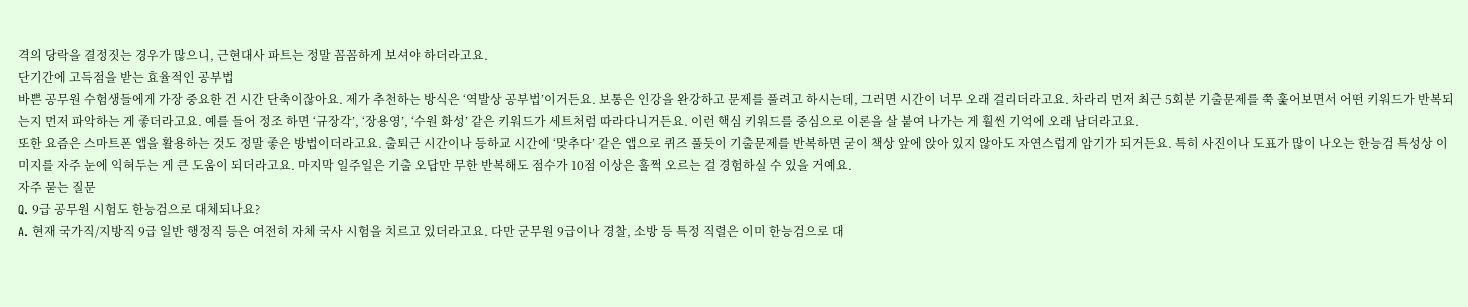격의 당락을 결정짓는 경우가 많으니, 근현대사 파트는 정말 꼼꼼하게 보셔야 하더라고요.
단기간에 고득점을 받는 효율적인 공부법
바쁜 공무원 수험생들에게 가장 중요한 건 시간 단축이잖아요. 제가 추천하는 방식은 ‘역발상 공부법’이거든요. 보통은 인강을 완강하고 문제를 풀려고 하시는데, 그러면 시간이 너무 오래 걸리더라고요. 차라리 먼저 최근 5회분 기출문제를 쭉 훑어보면서 어떤 키워드가 반복되는지 먼저 파악하는 게 좋더라고요. 예를 들어 정조 하면 ‘규장각’, ‘장용영’, ‘수원 화성’ 같은 키워드가 세트처럼 따라다니거든요. 이런 핵심 키워드를 중심으로 이론을 살 붙여 나가는 게 훨씬 기억에 오래 남더라고요.
또한 요즘은 스마트폰 앱을 활용하는 것도 정말 좋은 방법이더라고요. 출퇴근 시간이나 등하교 시간에 ‘맞추다’ 같은 앱으로 퀴즈 풀듯이 기출문제를 반복하면 굳이 책상 앞에 앉아 있지 않아도 자연스럽게 암기가 되거든요. 특히 사진이나 도표가 많이 나오는 한능검 특성상 이미지를 자주 눈에 익혀두는 게 큰 도움이 되더라고요. 마지막 일주일은 기출 오답만 무한 반복해도 점수가 10점 이상은 훌쩍 오르는 걸 경험하실 수 있을 거예요.
자주 묻는 질문
Q. 9급 공무원 시험도 한능검으로 대체되나요?
A. 현재 국가직/지방직 9급 일반 행정직 등은 여전히 자체 국사 시험을 치르고 있더라고요. 다만 군무원 9급이나 경찰, 소방 등 특정 직렬은 이미 한능검으로 대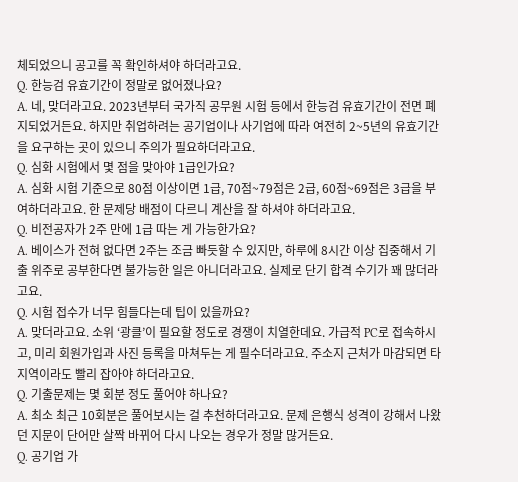체되었으니 공고를 꼭 확인하셔야 하더라고요.
Q. 한능검 유효기간이 정말로 없어졌나요?
A. 네, 맞더라고요. 2023년부터 국가직 공무원 시험 등에서 한능검 유효기간이 전면 폐지되었거든요. 하지만 취업하려는 공기업이나 사기업에 따라 여전히 2~5년의 유효기간을 요구하는 곳이 있으니 주의가 필요하더라고요.
Q. 심화 시험에서 몇 점을 맞아야 1급인가요?
A. 심화 시험 기준으로 80점 이상이면 1급, 70점~79점은 2급, 60점~69점은 3급을 부여하더라고요. 한 문제당 배점이 다르니 계산을 잘 하셔야 하더라고요.
Q. 비전공자가 2주 만에 1급 따는 게 가능한가요?
A. 베이스가 전혀 없다면 2주는 조금 빠듯할 수 있지만, 하루에 8시간 이상 집중해서 기출 위주로 공부한다면 불가능한 일은 아니더라고요. 실제로 단기 합격 수기가 꽤 많더라고요.
Q. 시험 접수가 너무 힘들다는데 팁이 있을까요?
A. 맞더라고요. 소위 ‘광클’이 필요할 정도로 경쟁이 치열한데요. 가급적 PC로 접속하시고, 미리 회원가입과 사진 등록을 마쳐두는 게 필수더라고요. 주소지 근처가 마감되면 타 지역이라도 빨리 잡아야 하더라고요.
Q. 기출문제는 몇 회분 정도 풀어야 하나요?
A. 최소 최근 10회분은 풀어보시는 걸 추천하더라고요. 문제 은행식 성격이 강해서 나왔던 지문이 단어만 살짝 바뀌어 다시 나오는 경우가 정말 많거든요.
Q. 공기업 가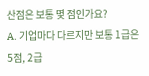산점은 보통 몇 점인가요?
A. 기업마다 다르지만 보통 1급은 5점, 2급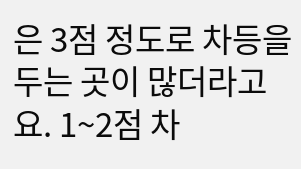은 3점 정도로 차등을 두는 곳이 많더라고요. 1~2점 차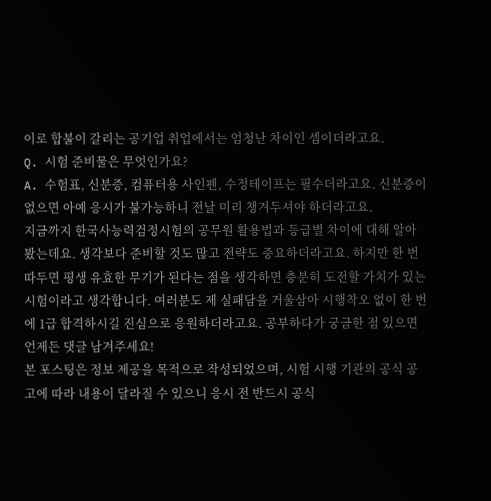이로 합불이 갈리는 공기업 취업에서는 엄청난 차이인 셈이더라고요.
Q. 시험 준비물은 무엇인가요?
A. 수험표, 신분증, 컴퓨터용 사인펜, 수정테이프는 필수더라고요. 신분증이 없으면 아예 응시가 불가능하니 전날 미리 챙겨두셔야 하더라고요.
지금까지 한국사능력검정시험의 공무원 활용법과 등급별 차이에 대해 알아봤는데요. 생각보다 준비할 것도 많고 전략도 중요하더라고요. 하지만 한 번 따두면 평생 유효한 무기가 된다는 점을 생각하면 충분히 도전할 가치가 있는 시험이라고 생각합니다. 여러분도 제 실패담을 거울삼아 시행착오 없이 한 번에 1급 합격하시길 진심으로 응원하더라고요. 공부하다가 궁금한 점 있으면 언제든 댓글 남겨주세요!
본 포스팅은 정보 제공을 목적으로 작성되었으며, 시험 시행 기관의 공식 공고에 따라 내용이 달라질 수 있으니 응시 전 반드시 공식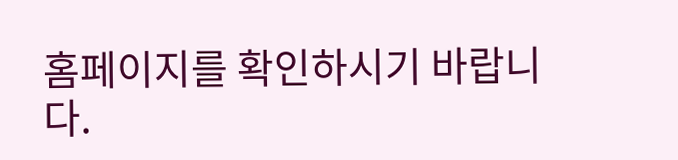홈페이지를 확인하시기 바랍니다.